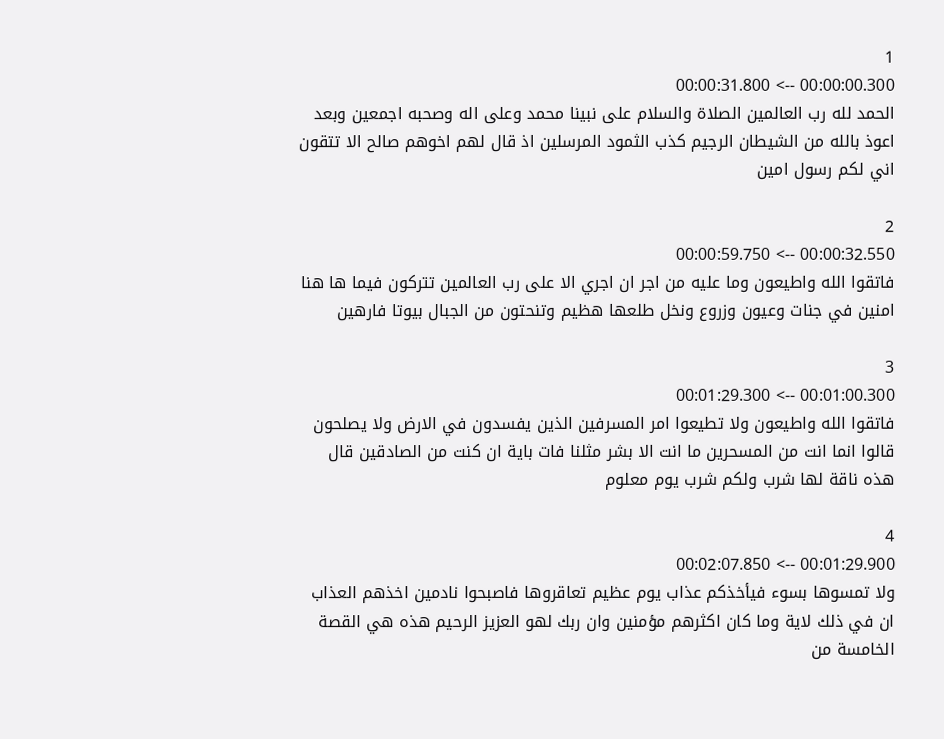1
00:00:00.300 --> 00:00:31.800
الحمد لله رب العالمين الصلاة والسلام على نبينا محمد وعلى اله وصحبه اجمعين وبعد اعوذ بالله من الشيطان الرجيم كذب الثمود المرسلين اذ قال لهم اخوهم صالح الا تتقون اني لكم رسول امين

2
00:00:32.550 --> 00:00:59.750
فاتقوا الله واطيعون وما عليه من اجر ان اجري الا على رب العالمين تتركون فيما ها هنا امنين في جنات وعيون وزروع ونخل طلعها هظيم وتنحتون من الجبال بيوتا فارهين

3
00:01:00.300 --> 00:01:29.300
فاتقوا الله واطيعون ولا تطيعوا امر المسرفين الذين يفسدون في الارض ولا يصلحون قالوا انما انت من المسحرين ما انت الا بشر مثلنا فات باية ان كنت من الصادقين قال هذه ناقة لها شرب ولكم شرب يوم معلوم

4
00:01:29.900 --> 00:02:07.850
ولا تمسوها بسوء فيأخذكم عذاب يوم عظيم تعاقروها فاصبحوا نادمين اخذهم العذاب ان في ذلك لاية وما كان اكثرهم مؤمنين وان ربك لهو العزيز الرحيم هذه هي القصة الخامسة من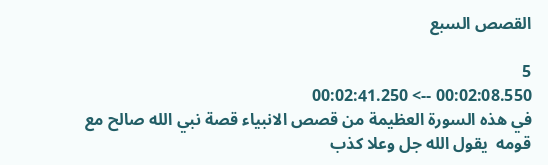القصص السبع

5
00:02:08.550 --> 00:02:41.250
في هذه السورة العظيمة من قصص الانبياء قصة نبي الله صالح مع قومه  يقول الله جل وعلا كذب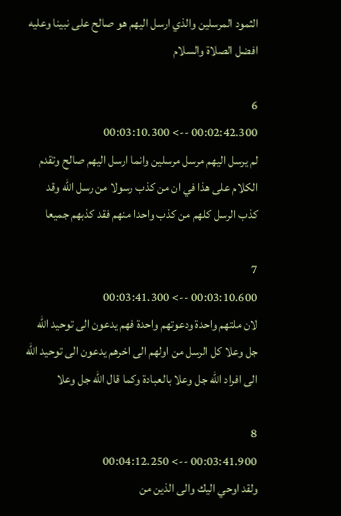الثمود المرسلين والذي ارسل اليهم هو صالح على نبينا وعليه افضل الصلاة والسلام

6
00:02:42.300 --> 00:03:10.300
لم يرسل اليهم مرسل مرسلين وانما ارسل اليهم صالح وتقدم الكلام على هذا في ان من كذب رسولا من رسل الله وقد كذب الرسل كلهم من كذب واحدا منهم فقد كذبهم جميعا

7
00:03:10.600 --> 00:03:41.300
لان ملتهم واحدة ودعوتهم واحدة فهم يدعون الى توحيد الله جل وعلا كل الرسل من اولهم الى اخرهم يدعون الى توحيد الله الى افراد الله جل وعلا بالعبادة وكما قال الله جل وعلا

8
00:03:41.900 --> 00:04:12.250
ولقد اوحي اليك والى الذين من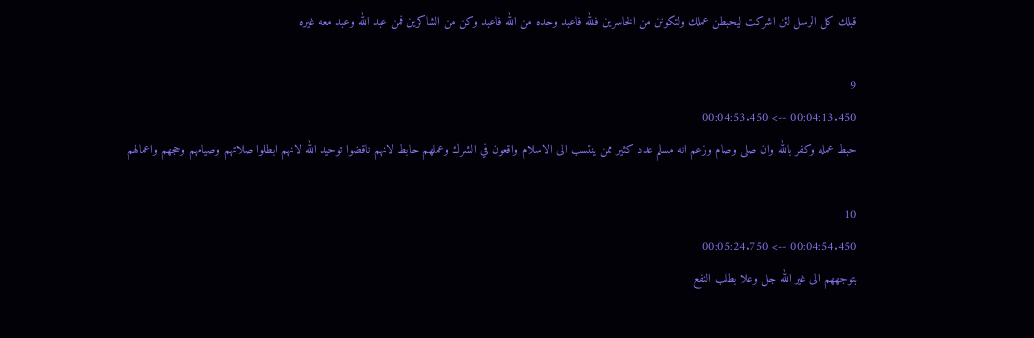قبلك كل الرسل لئن اشركت ليحبطن عملك ولتكونن من الخاسرين فلله فاعبد وحده من الله فاعبد وكن من الشاكرين فمن عبد الله وعبد معه غيره

9
00:04:13.450 --> 00:04:53.450
حبط عمله وكفر بالله وان صلى وصام وزعم انه مسلم عدد كثير ممن ينتسب الى الاسلام واقعون في الشرك وعملهم حابط لانهم ناقضوا توحيد الله لانهم ابطلوا صلاتهم وصيامهم وحجهم واعمالهم

10
00:04:54.450 --> 00:05:24.750
بتوجههم الى غير الله جل وعلا بطلب النفع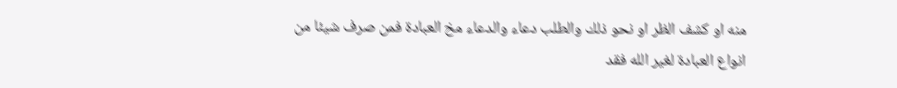منه او كشف الظر او نحو ذلك والطلب دعاء والدعاء مخ العبادة فمن صرف شيئا من انواع العبادة لغير الله فقد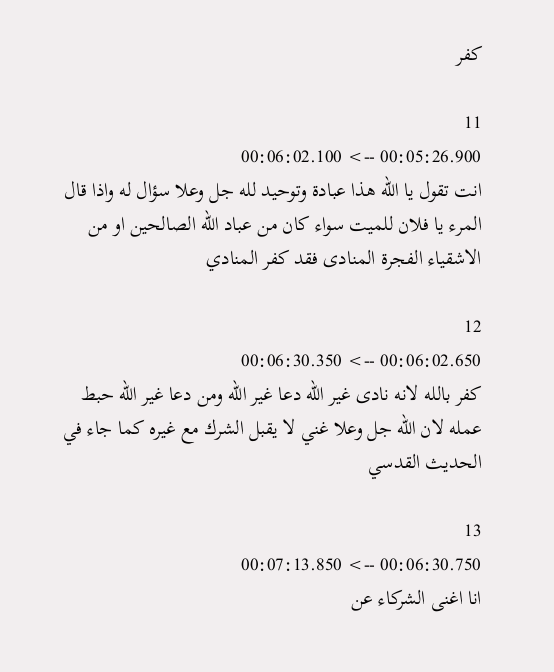كفر

11
00:05:26.900 --> 00:06:02.100
انت تقول يا الله هذا عبادة وتوحيد لله جل وعلا سؤال له واذا قال المرء يا فلان للميت سواء كان من عباد الله الصالحين او من الاشقياء الفجرة المنادى فقد كفر المنادي

12
00:06:02.650 --> 00:06:30.350
كفر بالله لانه نادى غير الله دعا غير الله ومن دعا غير الله حبط عمله لان الله جل وعلا غني لا يقبل الشرك مع غيره كما جاء في الحديث القدسي

13
00:06:30.750 --> 00:07:13.850
انا اغنى الشركاء عن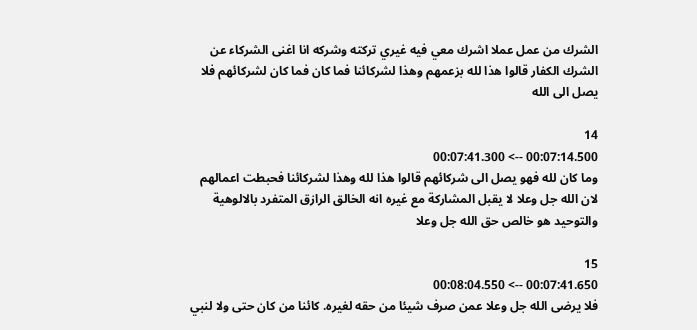الشرك من عمل عملا اشرك معي فيه غيري تركته وشركه انا اغنى الشركاء عن الشرك الكفار قالوا هذا لله بزعمهم وهذا لشركائنا فما كان فما كان لشركائهم فلا يصل الى الله

14
00:07:14.500 --> 00:07:41.300
وما كان لله فهو يصل الى شركائهم قالوا هذا لله وهذا لشركائنا فحبطت اعمالهم لان الله جل وعلا لا يقبل المشاركة مع غيره انه الخالق الرازق المتفرد بالالوهية والتوحيد هو خالص حق الله جل وعلا

15
00:07:41.650 --> 00:08:04.550
فلا يرضى الله جل وعلا عمن صرف شيئا من حقه لغيره. كائنا من كان حتى ولا لنبي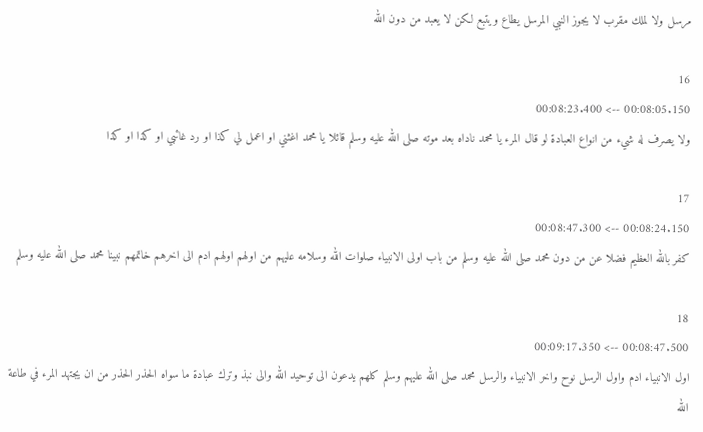مرسل ولا لملك مقرب لا يجوز النبي المرسل يطاع ويتبع لكن لا يعبد من دون الله

16
00:08:05.150 --> 00:08:23.400
ولا يصرف له شيء من انواع العبادة لو قال المرء يا محمد ناداه بعد موته صلى الله عليه وسلم قائلا يا محمد اغثني او اعمل لي كذا او رد غائبي او كذا او كذا

17
00:08:24.150 --> 00:08:47.300
كفر بالله العظيم فضلا عن من دون محمد صلى الله عليه وسلم من باب اولى الانبياء صلوات الله وسلامه عليهم من اولهم اولهم ادم الى اخرهم خاتمهم نبينا محمد صلى الله عليه وسلم

18
00:08:47.500 --> 00:09:17.350
اول الانبياء ادم واول الرسل نوح واخر الانبياء والرسل محمد صلى الله عليهم وسلم كلهم يدعون الى توحيد الله والى نبذ وترك عبادة ما سواه الحذر الحذر من ان يجتهد المرء في طاعة الله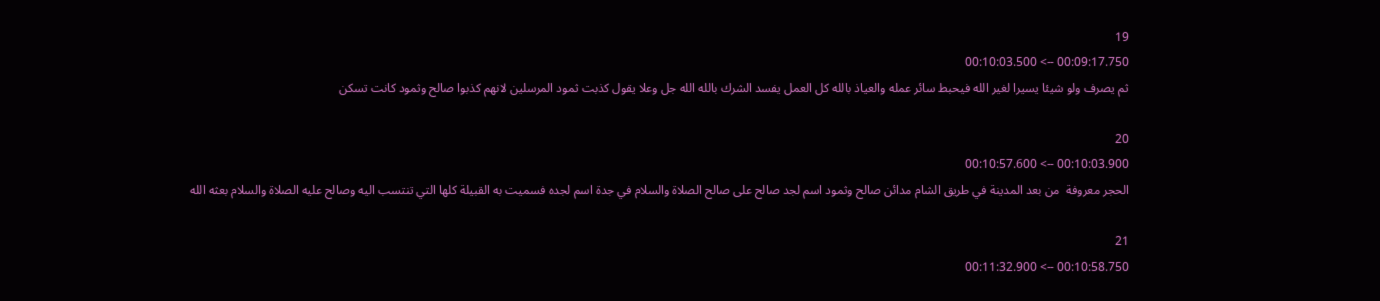19
00:09:17.750 --> 00:10:03.500
ثم يصرف ولو شيئا يسيرا لغير الله فيحبط سائر عمله والعياذ بالله كل العمل يفسد الشرك بالله الله جل وعلا يقول كذبت ثمود المرسلين لانهم كذبوا صالح وثمود كانت تسكن

20
00:10:03.900 --> 00:10:57.600
الحجر معروفة  من بعد المدينة في طريق الشام مدائن صالح وثمود اسم لجد صالح على صالح الصلاة والسلام في جدة اسم لجده فسميت به القبيلة كلها التي تنتسب اليه وصالح عليه الصلاة والسلام بعثه الله

21
00:10:58.750 --> 00:11:32.900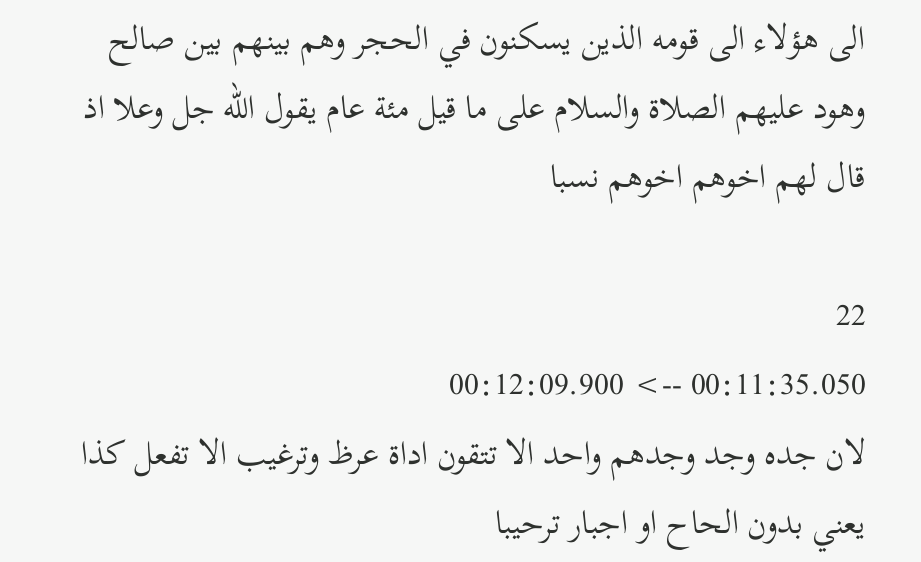الى هؤلاء الى قومه الذين يسكنون في الحجر وهم بينهم بين صالح وهود عليهم الصلاة والسلام على ما قيل مئة عام يقول الله جل وعلا اذ قال لهم اخوهم اخوهم نسبا

22
00:11:35.050 --> 00:12:09.900
لان جده وجد وجدهم واحد الا تتقون اداة عرظ وترغيب الا تفعل كذا يعني بدون الحاح او اجبار ترحيبا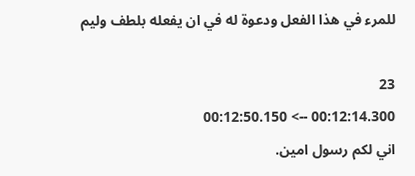للمرء في هذا الفعل ودعوة له في ان يفعله بلطف وليم

23
00:12:14.300 --> 00:12:50.150
اني لكم رسول امين.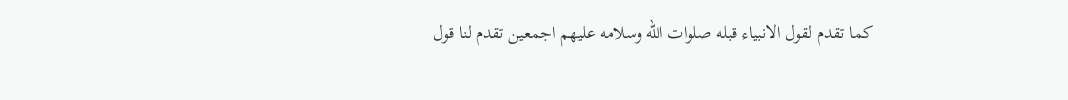كما تقدم لقول الانبياء قبله صلوات الله وسلامه عليهم اجمعين تقدم لنا قول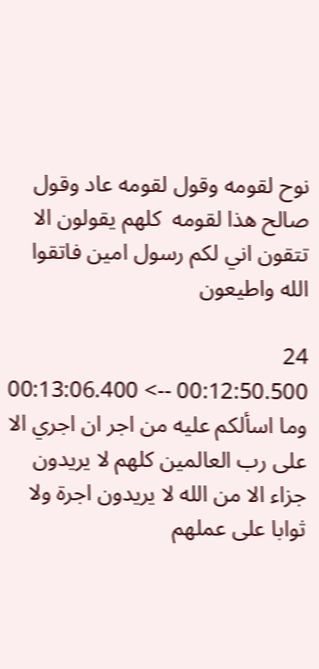نوح لقومه وقول لقومه عاد وقول صالح هذا لقومه  كلهم يقولون الا تتقون اني لكم رسول امين فاتقوا الله واطيعون

24
00:12:50.500 --> 00:13:06.400
وما اسألكم عليه من اجر ان اجري الا على رب العالمين كلهم لا يريدون جزاء الا من الله لا يريدون اجرة ولا ثوابا على عملهم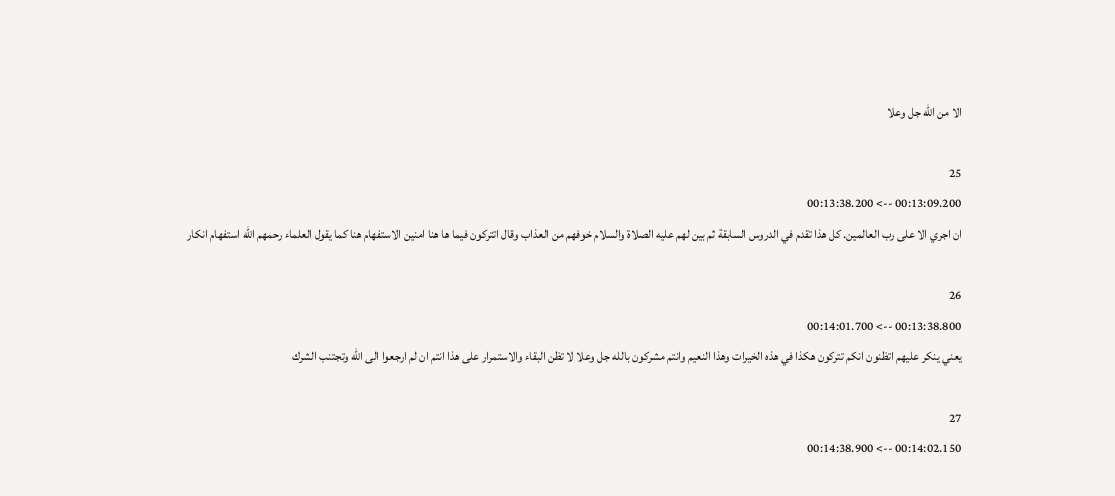الا من الله جل وعلا

25
00:13:09.200 --> 00:13:38.200
ان اجري الا على رب العالمين. كل هذا تقدم في الدروس السابقة ثم بين لهم عليه الصلاة والسلام خوفهم من العذاب وقال اتتركون فيما ها هنا امنين الاستفهام هنا كما يقول العلماء رحمهم الله استفهام انكار

26
00:13:38.800 --> 00:14:01.700
يعني ينكر عليهم اتظنون انكم تتركون هكذا في هذه الخيرات وهذا النعيم وانتم مشركون بالله جل وعلا لا تظن البقاء والاستمرار على هذا انتم ان لم ارجعوا الى الله وتجتنب الشرك

27
00:14:02.150 --> 00:14:38.900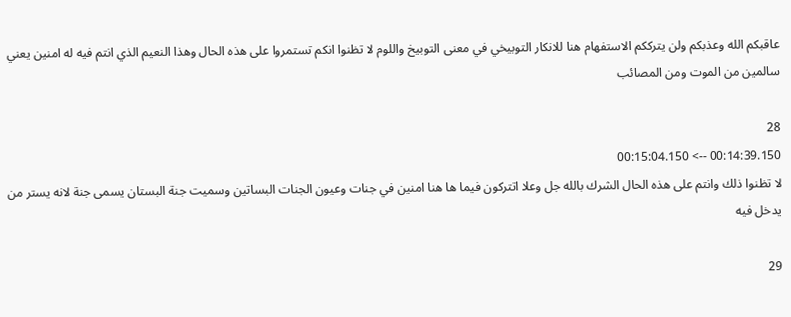عاقبكم الله وعذبكم ولن يترككم الاستفهام هنا للانكار التوبيخي في معنى التوبيخ واللوم لا تظنوا انكم تستمروا على هذه الحال وهذا النعيم الذي انتم فيه له امنين يعني سالمين من الموت ومن المصائب

28
00:14:39.150 --> 00:15:04.150
لا تظنوا ذلك وانتم على هذه الحال الشرك بالله جل وعلا اتتركون فيما ها هنا امنين في جنات وعيون الجنات البساتين وسميت جنة البستان يسمى جنة لانه يستر من يدخل فيه

29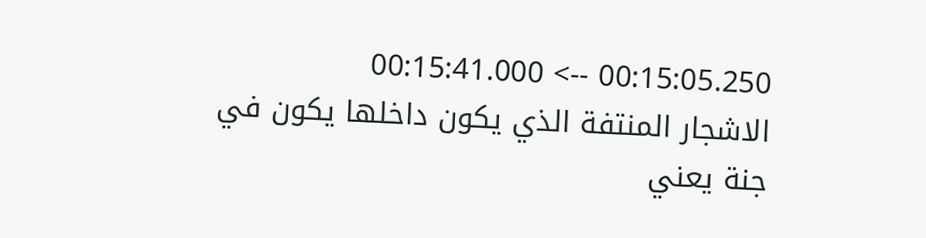00:15:05.250 --> 00:15:41.000
الاشجار المنتفة الذي يكون داخلها يكون في جنة يعني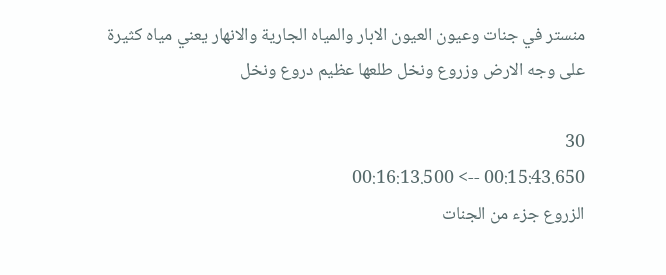منستر في جنات وعيون العيون الابار والمياه الجارية والانهار يعني مياه كثيرة على وجه الارض وزروع ونخل طلعها عظيم دروع ونخل

30
00:15:43.650 --> 00:16:13.500
الزروع جزء من الجنات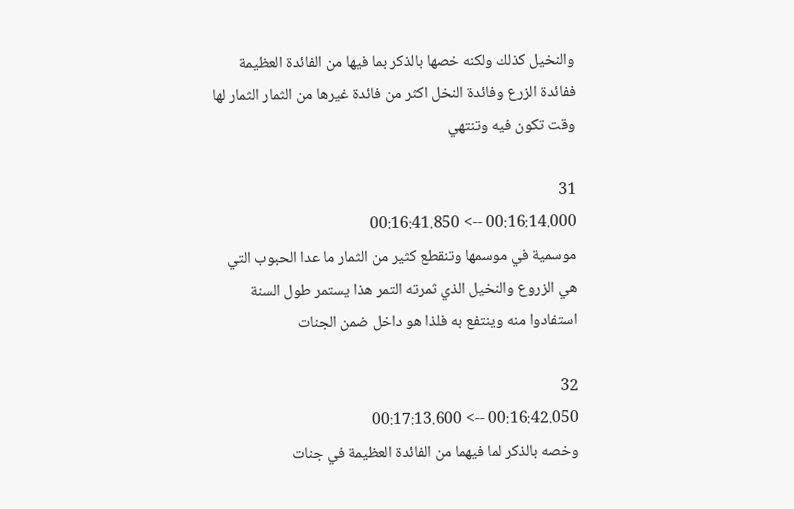والنخيل كذلك ولكنه خصها بالذكر بما فيها من الفائدة العظيمة ففائدة الزرع وفائدة النخل اكثر من فائدة غيرها من الثمار الثمار لها وقت تكون فيه وتنتهي

31
00:16:14.000 --> 00:16:41.850
موسمية في موسمها وتنقطع كثير من الثمار ما عدا الحبوب التي هي الزروع والنخيل الذي ثمرته التمر هذا يستمر طول السنة استفادوا منه وينتفع به فلذا هو داخل ضمن الجنات

32
00:16:42.050 --> 00:17:13.600
وخصه بالذكر لما فيهما من الفائدة العظيمة في جنات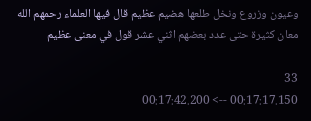وعيون وزروع ونخل طلعها هضيم عظيم قال فيها العلماء رحمهم الله معان كثيرة حتى عدد بعضهم اثني عشر قول في معنى عظيم

33
00:17:17.150 --> 00:17:42.200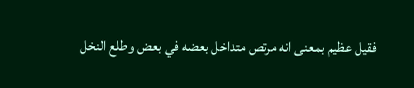فقيل عظيم بمعنى انه مرتص متداخل بعضه في بعض وطلع النخل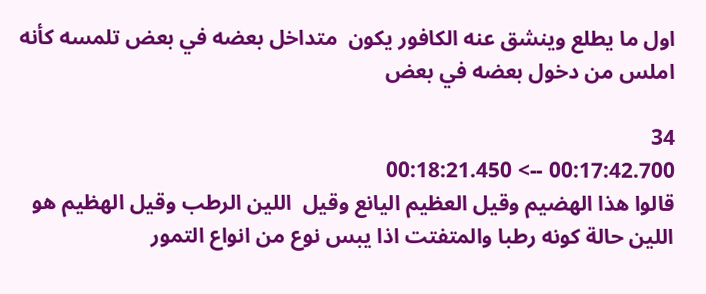اول ما يطلع وينشق عنه الكافور يكون  متداخل بعضه في بعض تلمسه كأنه املس من دخول بعضه في بعض

34
00:17:42.700 --> 00:18:21.450
قالوا هذا الهضيم وقيل العظيم اليانع وقيل  اللين الرطب وقيل الهظيم هو اللين حالة كونه رطبا والمتفتت اذا يبس نوع من انواع التمور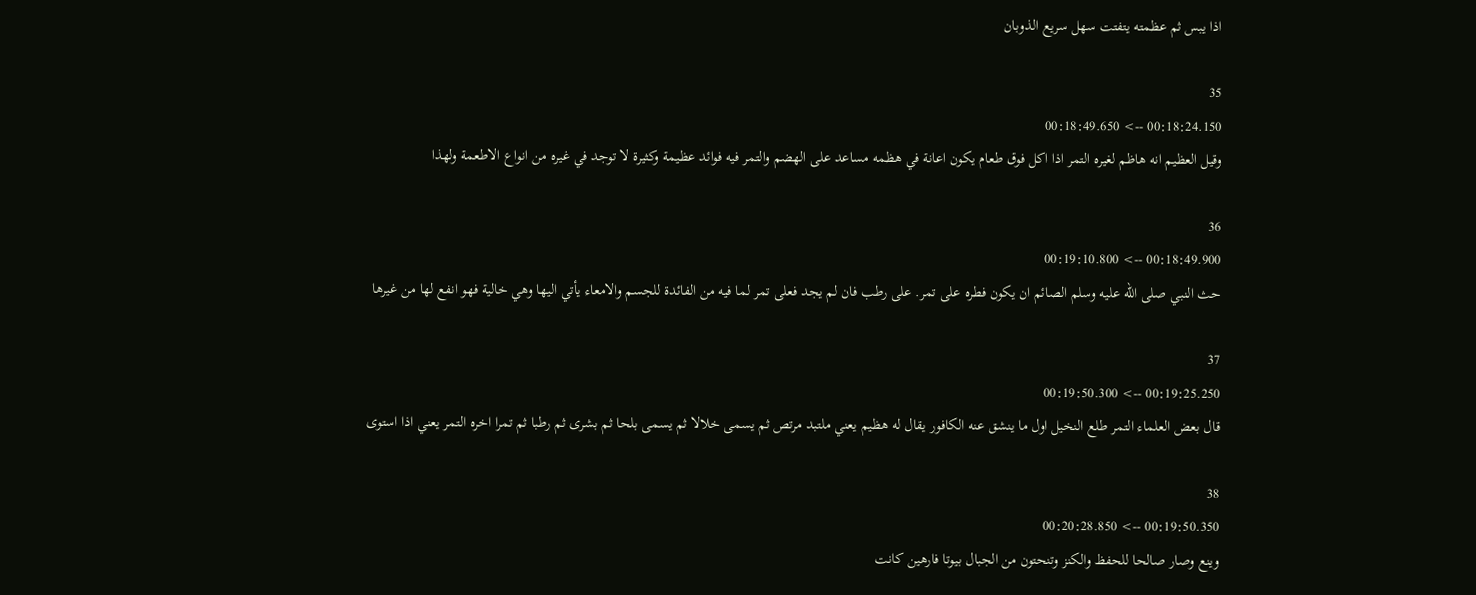اذا يبس ثم عظمته يتفتت سهل سريع الذوبان

35
00:18:24.150 --> 00:18:49.650
وقيل العظيم انه هاظم لغيره التمر اذا اكل فوق طعام يكون اعانة في هظمه مساعد على الهضم والتمر فيه فوائد عظيمة وكثيرة لا توجد في غيره من انواع الاطعمة ولهذا

36
00:18:49.900 --> 00:19:10.800
حث النبي صلى الله عليه وسلم الصائم ان يكون فطره على تمر. على رطب فان لم يجد فعلى تمر لما فيه من الفائدة للجسم والامعاء يأتي اليها وهي خالية فهو انفع لها من غيرها

37
00:19:25.250 --> 00:19:50.300
قال بعض العلماء التمر طلع النخيل اول ما ينشق عنه الكافور يقال له هظيم يعني ملتبد مرتص ثم يسمى خلالا ثم يسمى بلحا ثم بشرى ثم رطبا ثم تمرا اخره التمر يعني اذا استوى

38
00:19:50.350 --> 00:20:28.850
وينع وصار صالحا للحفظ والكنز وتنحتون من الجبال بيوتا فارهين كانت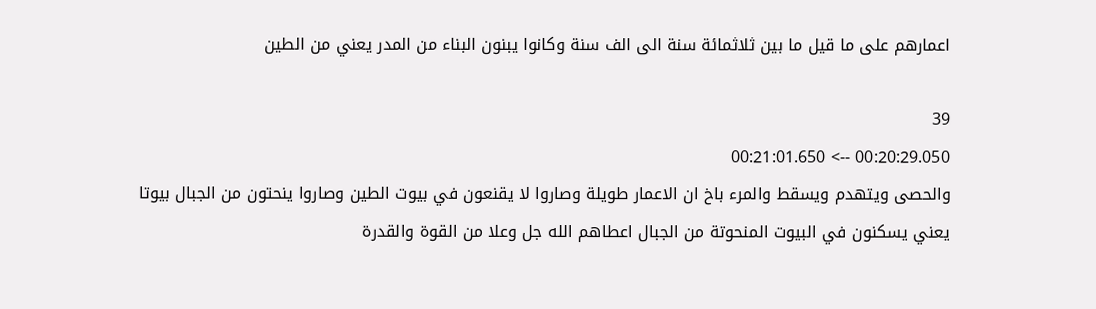اعمارهم على ما قيل ما بين ثلاثمائة سنة الى الف سنة وكانوا يبنون البناء من المدر يعني من الطين

39
00:20:29.050 --> 00:21:01.650
والحصى ويتهدم ويسقط والمرء باخ ان الاعمار طويلة وصاروا لا يقنعون في بيوت الطين وصاروا ينحتون من الجبال بيوتا يعني يسكنون في البيوت المنحوتة من الجبال اعطاهم الله جل وعلا من القوة والقدرة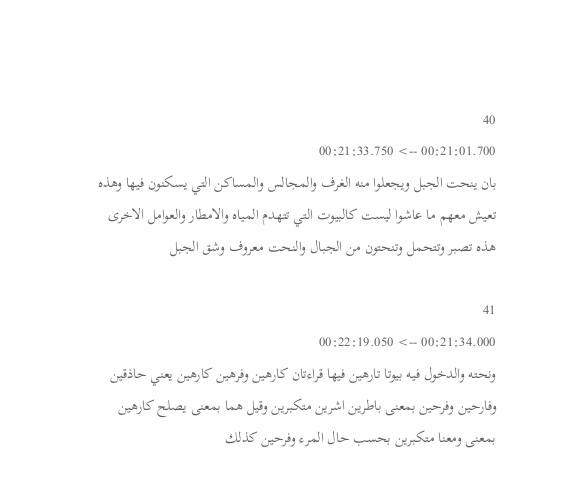40
00:21:01.700 --> 00:21:33.750
بان ينحت الجبل ويجعلوا منه الغرف والمجالس والمساكن التي يسكنون فيها وهذه تعيش معهم ما عاشوا ليست كالبيوت التي تتهدم المياه والامطار والعوامل الاخرى هذه تصبر وتتحمل وتنحتون من الجبال والنحت معروف وشق الجبل

41
00:21:34.000 --> 00:22:19.050
ونحته والدخول فيه بيوتا تارهين فيها قراءتان كارهين وفرهين كارهين يعني حاذقين وفارحين وفرحين بمعنى باطرين اشرين متكبرين وقيل هما بمعنى يصلح كارهين بمعنى ومعنا متكبرين بحسب حال المرء وفرحين كذلك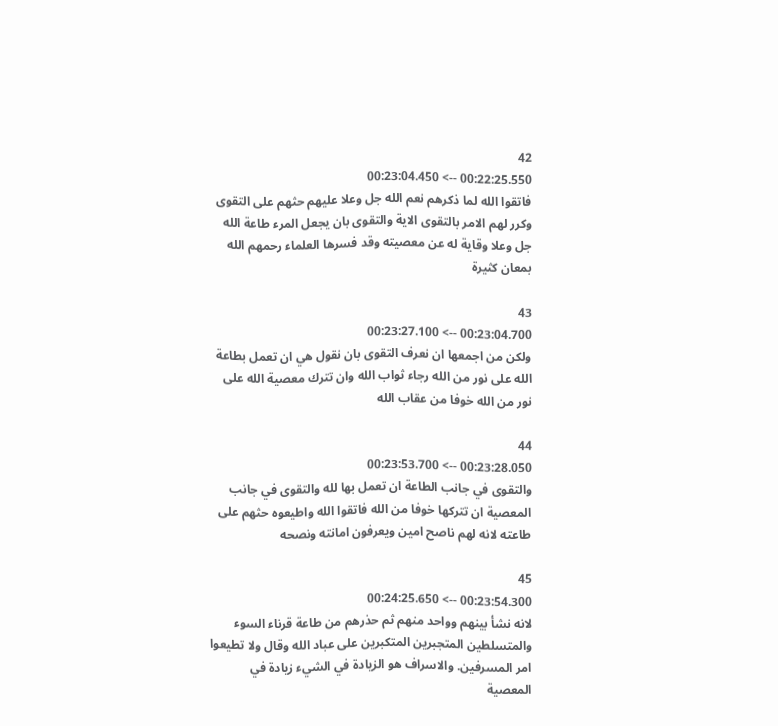42
00:22:25.550 --> 00:23:04.450
فاتقوا الله لما ذكرهم نعم الله جل وعلا عليهم حثهم على التقوى وكرر لهم الامر بالتقوى الاية والتقوى بان يجعل المرء طاعة الله جل وعلا وقاية له عن معصيته وقد فسرها العلماء رحمهم الله بمعان كثيرة

43
00:23:04.700 --> 00:23:27.100
ولكن من اجمعها ان نعرف التقوى بان نقول هي ان تعمل بطاعة الله على نور من الله رجاء ثواب الله وان تترك معصية الله على نور من الله خوفا من عقاب الله

44
00:23:28.050 --> 00:23:53.700
والتقوى في جانب الطاعة ان تعمل بها لله والتقوى في جانب المعصية ان تتركها خوفا من الله فاتقوا الله واطيعوه حثهم على طاعته لانه لهم ناصح امين ويعرفون امانته ونصحه

45
00:23:54.300 --> 00:24:25.650
لانه نشأ بينهم وواحد منهم ثم حذرهم من طاعة قرناء السوء والمتسلطين المتجبرين المتكبرين على عباد الله وقال ولا تطيعوا امر المسرفين. والاسراف هو الزيادة في الشيء زيادة في المعصية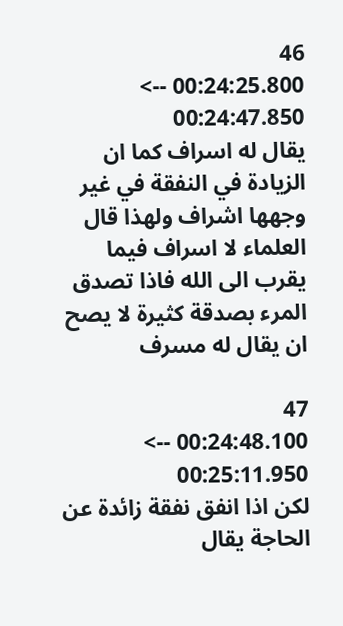46
00:24:25.800 --> 00:24:47.850
يقال له اسراف كما ان الزيادة في النفقة في غير وجهها اشراف ولهذا قال العلماء لا اسراف فيما يقرب الى الله فاذا تصدق المرء بصدقة كثيرة لا يصح ان يقال له مسرف

47
00:24:48.100 --> 00:25:11.950
لكن اذا انفق نفقة زائدة عن الحاجة يقال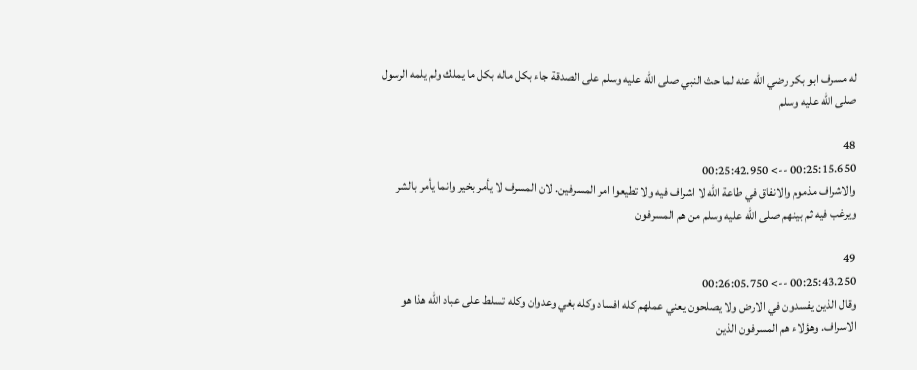له مسرف ابو بكر رضي الله عنه لما حث النبي صلى الله عليه وسلم على الصدقة جاء بكل ماله بكل ما يملك ولم يلمه الرسول صلى الله عليه وسلم

48
00:25:15.650 --> 00:25:42.950
والاشراف مذموم والانفاق في طاعة الله لا اشراف فيه ولا تطيعوا امر المسرفين. لان المسرف لا يأمر بخير وانما يأمر بالشر ويرغب فيه ثم بينهم صلى الله عليه وسلم من هم المسرفون

49
00:25:43.250 --> 00:26:05.750
وقال الذين يفسدون في الارض ولا يصلحون يعني عملهم كله افساد وكله بغي وعدوان وكله تسلط على عباد الله هذا هو الاسراف. وهؤلاء هم المسرفون الذين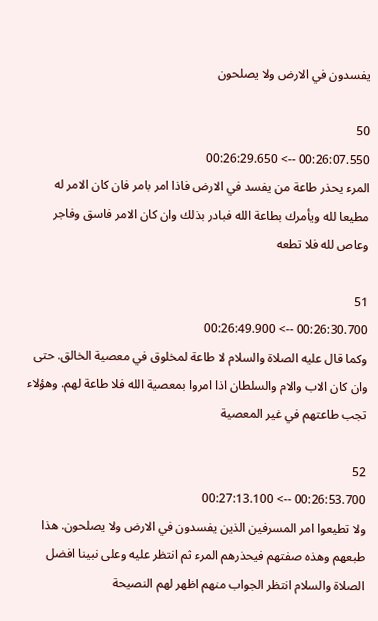يفسدون في الارض ولا يصلحون

50
00:26:07.550 --> 00:26:29.650
المرء يحذر طاعة من يفسد في الارض فاذا امر بامر فان كان الامر له مطيعا لله ويأمرك بطاعة الله فبادر بذلك وان كان الامر فاسق وفاجر وعاص لله فلا تطعه

51
00:26:30.700 --> 00:26:49.900
وكما قال عليه الصلاة والسلام لا طاعة لمخلوق في معصية الخالق. حتى وان كان الاب والام والسلطان اذا امروا بمعصية الله فلا طاعة لهم. وهؤلاء تجب طاعتهم في غير المعصية

52
00:26:53.700 --> 00:27:13.100
ولا تطيعوا امر المسرفين الذين يفسدون في الارض ولا يصلحون. هذا طبعهم وهذه صفتهم فيحذرهم المرء ثم انتظر عليه وعلى نبينا افضل الصلاة والسلام انتظر الجواب منهم اظهر لهم النصيحة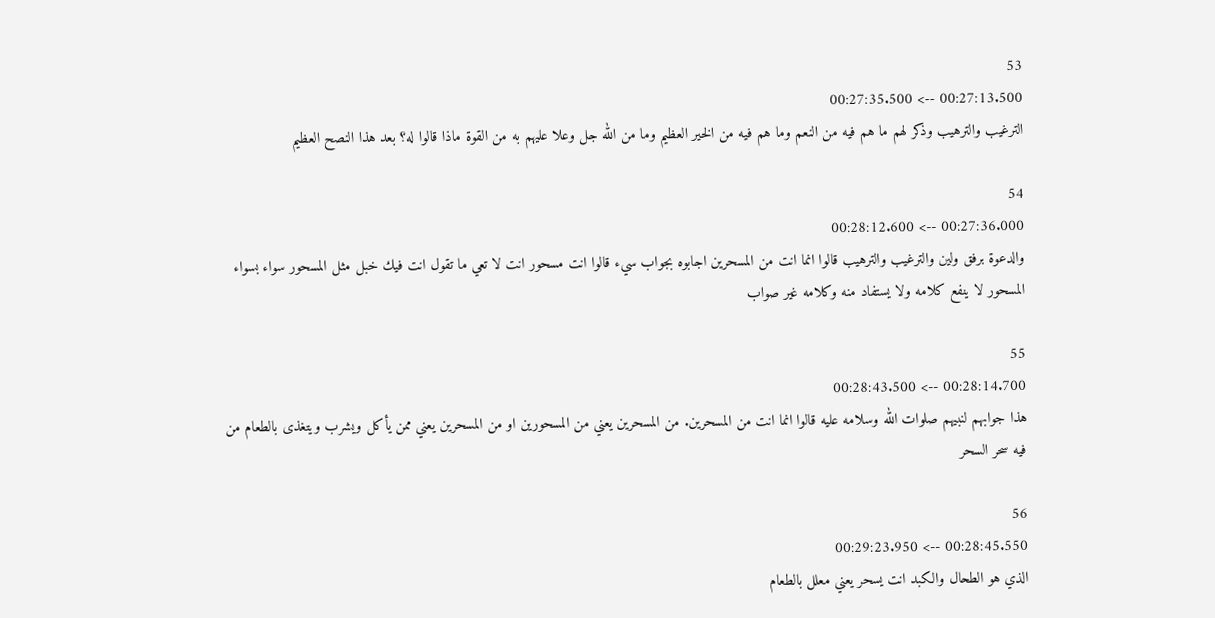53
00:27:13.500 --> 00:27:35.500
الترغيب والترهيب وذكر لهم ما هم فيه من النعم وما هم فيه من الخير العظيم وما من الله جل وعلا عليهم به من القوة ماذا قالوا له؟ بعد هذا النصح العظيم

54
00:27:36.000 --> 00:28:12.600
والدعوة برفق ولين والترغيب والترهيب قالوا انما انت من المسحرين اجابوه بجواب سيء قالوا انت مسحور انت لا تعي ما تقول انت فيك خبل مثل المسحور سواء بسواء المسحور لا ينفع كلامه ولا يستفاد منه وكلامه غير صواب

55
00:28:14.700 --> 00:28:43.500
هذا جوابهم لنبيهم صلوات الله وسلامه عليه قالوا انما انت من المسحرين. من المسحرين يعني من المسحورين او من المسحرين يعني ممن يأكل ويشرب ويتغذى بالطعام من فيه سحر السحر

56
00:28:45.550 --> 00:29:23.950
الذي هو الطحال والكبد انت يسحر يعني معلل بالطعام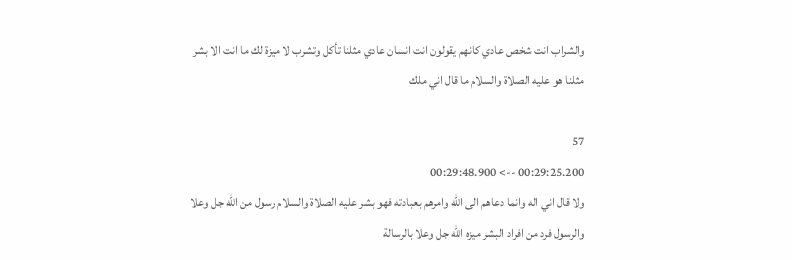والشراب انت شخص عادي كانهم يقولون انت انسان عادي مثلنا تأكل وتشرب لا ميزة لك ما انت الا بشر مثلنا هو عليه الصلاة والسلام ما قال اني ملك

57
00:29:25.200 --> 00:29:48.900
ولا قال اني اله وانما دعاهم الى الله وامرهم بعبادته فهو بشر عليه الصلاة والسلام رسول من الله جل وعلا والرسول فرد من افراد البشر ميزه الله جل وعلا بالرسالة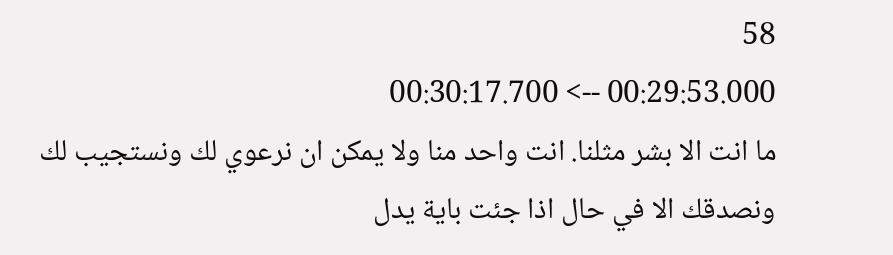58
00:29:53.000 --> 00:30:17.700
ما انت الا بشر مثلنا. انت واحد منا ولا يمكن ان نرعوي لك ونستجيب لك ونصدقك الا في حال اذا جئت باية يدل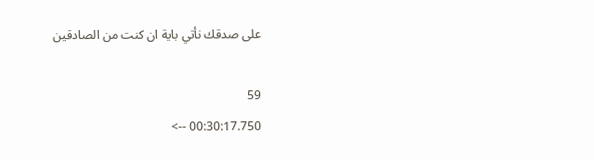على صدقك نأتي باية ان كنت من الصادقين

59
00:30:17.750 -->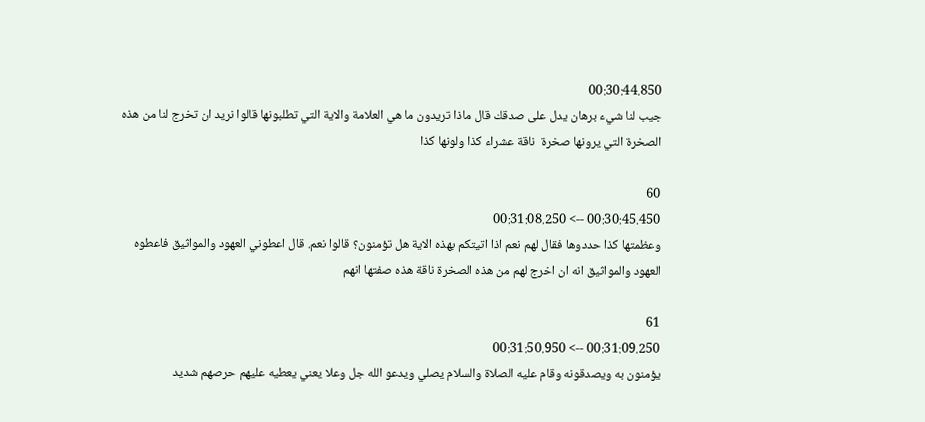00:30:44.850
جيب لنا شيء برهان يدل على صدقك قال ماذا تريدون ما هي العلامة والاية التي تطلبونها قالوا نريد ان تخرج لنا من هذه الصخرة التي يرونها صخرة  ناقة عشراء كذا ولونها كذا

60
00:30:45.450 --> 00:31:08.250
وعظمتها كذا حددوها فقال لهم نعم اذا اتيتكم بهذه الاية هل تؤمنون؟ قالوا نعم. قال اعطوني العهود والمواثيق فاعطوه العهود والمواثيق انه ان اخرج لهم من هذه الصخرة ناقة هذه صفتها انهم

61
00:31:09.250 --> 00:31:50.950
يؤمنون به ويصدقونه وقام عليه الصلاة والسلام يصلي ويدعو الله جل وعلا يعني يعطيه عليهم حرصهم شديد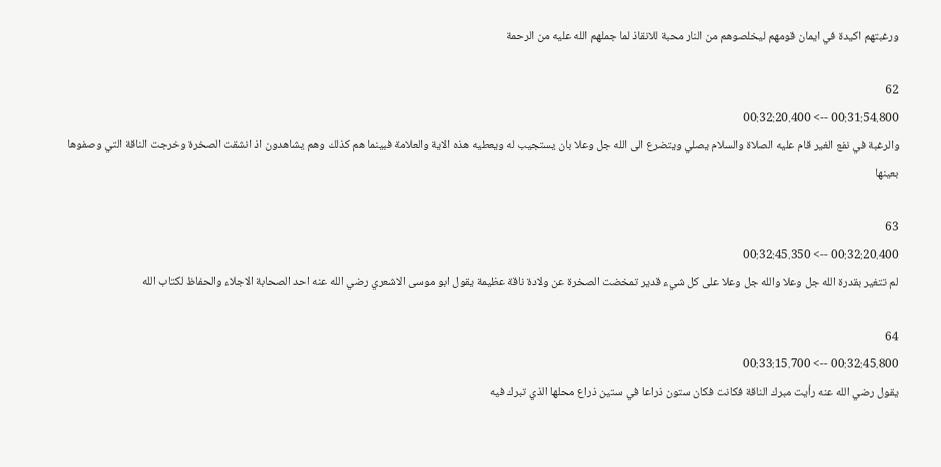ورغبتهم اكيدة في ايمان قومهم ليخلصوهم من النار محبة للانقاذ لما جملهم الله عليه من الرحمة

62
00:31:54.800 --> 00:32:20.400
والرغبة في نفع الغير قام عليه الصلاة والسلام يصلي ويتضرع الى الله جل وعلا بان يستجيب له ويعطيه هذه الاية والعلامة فبينما هم كذلك وهم يشاهدون اذ انشقت الصخرة وخرجت الناقة التي وصفوها بعينها

63
00:32:20.400 --> 00:32:45.350
لم تتغير بقدرة الله جل وعلا والله جل وعلا على كل شيء قدير تمخضت الصخرة عن ولادة ناقة عظيمة يقول ابو موسى الاشعري رضي الله عنه احد الصحابة الاجلاء والحفاظ لكتاب الله

64
00:32:45.800 --> 00:33:15.700
يقول رضي الله عنه رأيت مبرك الناقة فكانت فكان ستون ذراعا في ستين ذراع محلها الذي تبرك فيه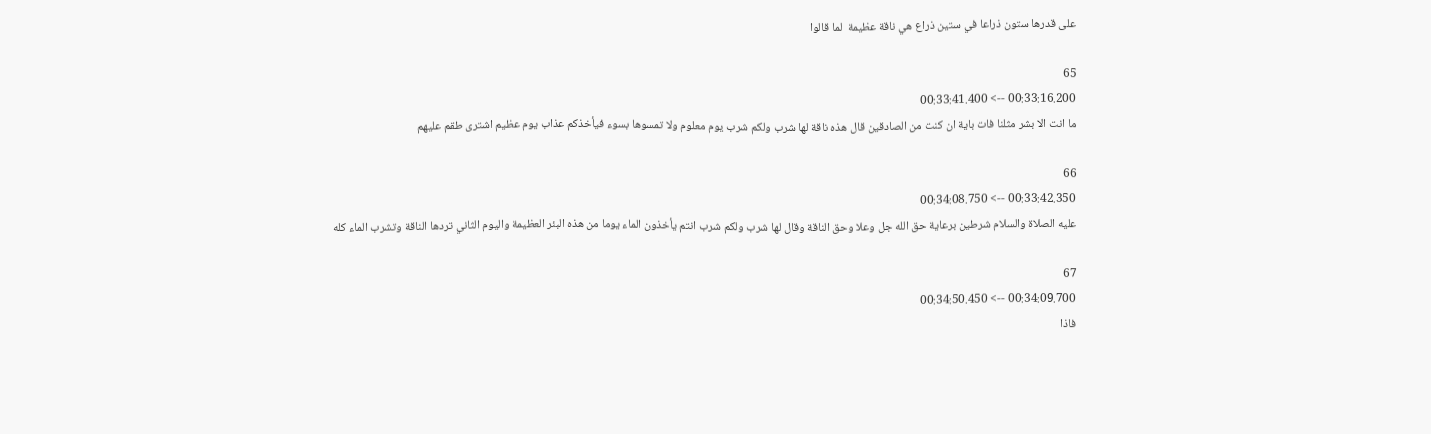على قدرها ستون ذراعا في ستين ذراع هي ناقة عظيمة  لما قالوا

65
00:33:16.200 --> 00:33:41.400
ما انت الا بشر مثلنا فات باية ان كنت من الصادقين قال هذه ناقة لها شرب ولكم شرب يوم معلوم ولا تمسوها بسوء فيأخذكم عذاب يوم عظيم اشترى طقم عليهم

66
00:33:42.350 --> 00:34:08.750
عليه الصلاة والسلام شرطين برعاية حق الله جل وعلا وحق الناقة وقال لها شرب ولكم شرب انتم يأخذون الماء يوما من هذه البئر العظيمة واليوم الثاني تردها الناقة وتشرب الماء كله

67
00:34:09.700 --> 00:34:50.450
فاذا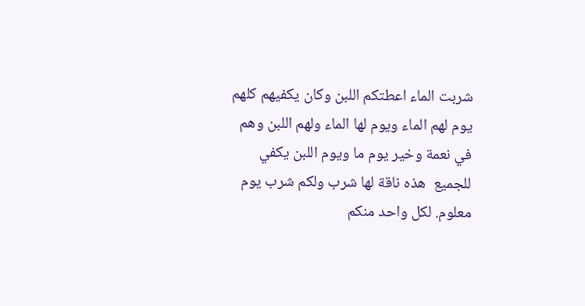شربت الماء اعطتكم اللبن وكان يكفيهم كلهم يوم لهم الماء ويوم لها الماء ولهم اللبن وهم في نعمة وخير يوم ما ويوم اللبن يكفي للجميع  هذه ناقة لها شرب ولكم شرب يوم معلوم. لكل واحد منكم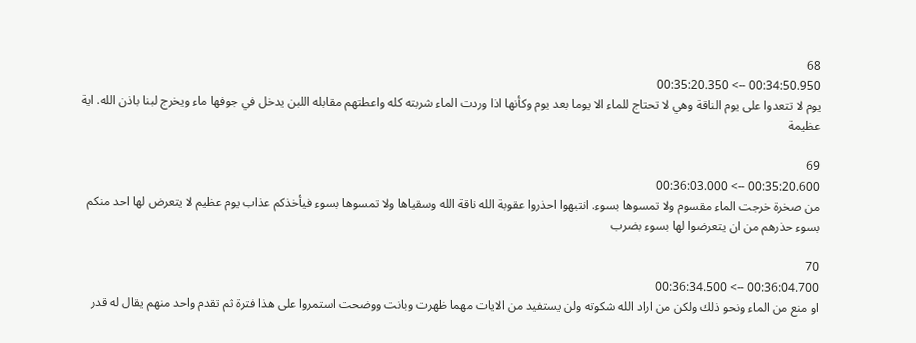68
00:34:50.950 --> 00:35:20.350
يوم لا تتعدوا على يوم الناقة وهي لا تحتاج للماء الا يوما بعد يوم وكأنها اذا وردت الماء شربته كله واعطتهم مقابله اللبن يدخل في جوفها ماء ويخرج لبنا باذن الله. اية عظيمة

69
00:35:20.600 --> 00:36:03.000
من صخرة خرجت الماء مقسوم ولا تمسوها بسوء. انتبهوا احذروا عقوبة الله ناقة الله وسقياها ولا تمسوها بسوء فيأخذكم عذاب يوم عظيم لا يتعرض لها احد منكم بسوء حذرهم من ان يتعرضوا لها بسوء بضرب

70
00:36:04.700 --> 00:36:34.500
او منع من الماء ونحو ذلك ولكن من اراد الله شكوته ولن يستفيد من الايات مهما ظهرت وبانت ووضحت استمروا على هذا فترة ثم تقدم واحد منهم يقال له قدر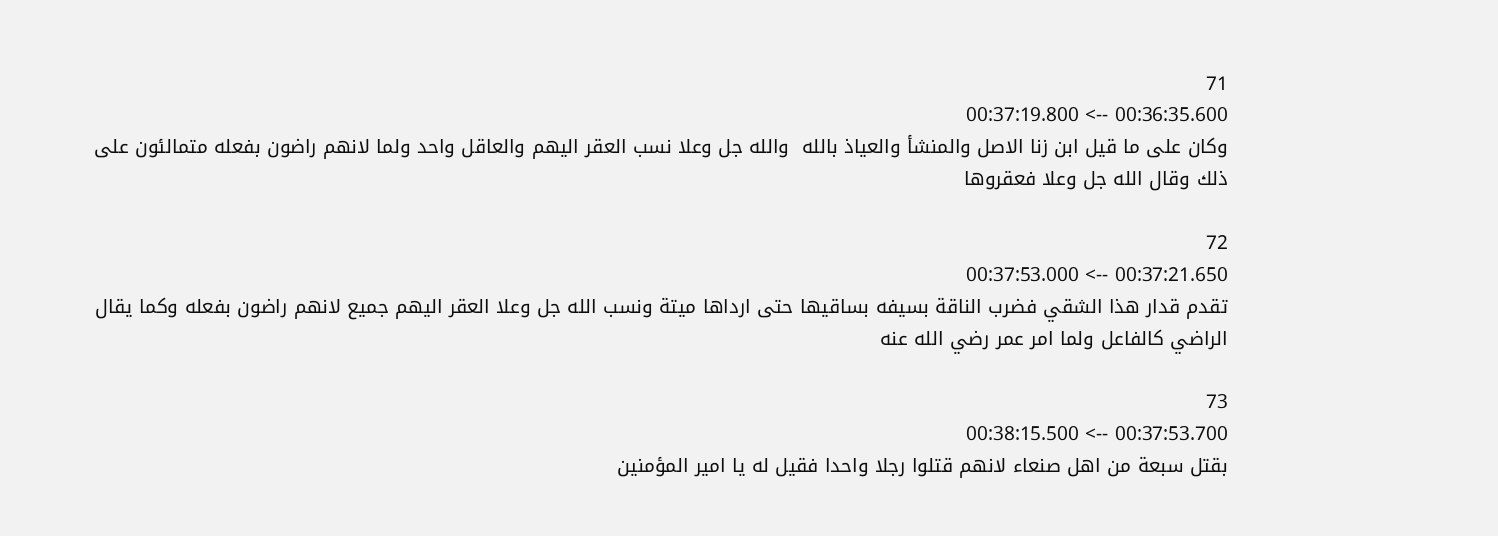71
00:36:35.600 --> 00:37:19.800
وكان على ما قيل ابن زنا الاصل والمنشأ والعياذ بالله  والله جل وعلا نسب العقر اليهم والعاقل واحد ولما لانهم راضون بفعله متمالئون على ذلك وقال الله جل وعلا فعقروها

72
00:37:21.650 --> 00:37:53.000
تقدم قدار هذا الشقي فضرب الناقة بسيفه بساقيها حتى ارداها ميتة ونسب الله جل وعلا العقر اليهم جميع لانهم راضون بفعله وكما يقال الراضي كالفاعل ولما امر عمر رضي الله عنه

73
00:37:53.700 --> 00:38:15.500
بقتل سبعة من اهل صنعاء لانهم قتلوا رجلا واحدا فقيل له يا امير المؤمنين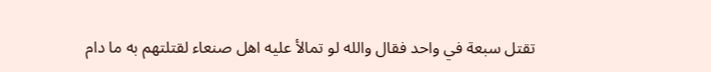تقتل سبعة في واحد فقال والله لو تمالأ عليه اهل صنعاء لقتلتهم به ما دام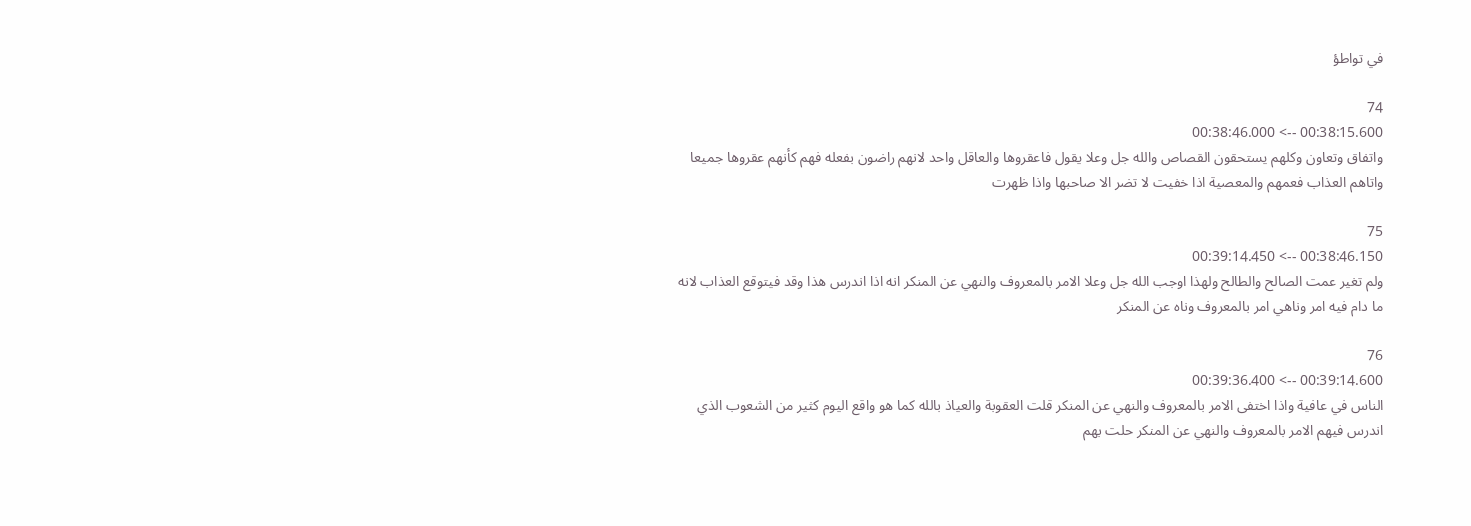في تواطؤ

74
00:38:15.600 --> 00:38:46.000
واتفاق وتعاون وكلهم يستحقون القصاص والله جل وعلا يقول فاعقروها والعاقل واحد لانهم راضون بفعله فهم كأنهم عقروها جميعا واتاهم العذاب فعمهم والمعصية اذا خفيت لا تضر الا صاحبها واذا ظهرت

75
00:38:46.150 --> 00:39:14.450
ولم تغير عمت الصالح والطالح ولهذا اوجب الله جل وعلا الامر بالمعروف والنهي عن المنكر انه اذا اندرس هذا وقد فيتوقع العذاب لانه ما دام فيه امر وناهي امر بالمعروف وناه عن المنكر

76
00:39:14.600 --> 00:39:36.400
الناس في عافية واذا اختفى الامر بالمعروف والنهي عن المنكر قلت العقوبة والعياذ بالله كما هو واقع اليوم كثير من الشعوب الذي اندرس فيهم الامر بالمعروف والنهي عن المنكر حلت بهم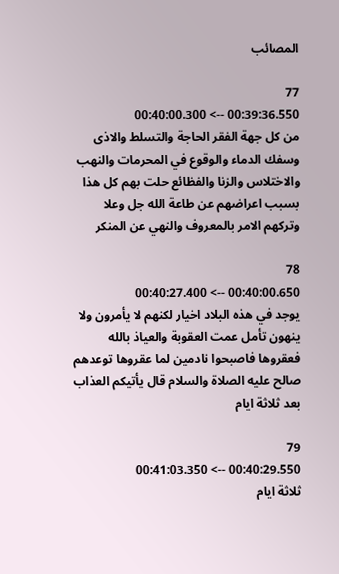المصائب

77
00:39:36.550 --> 00:40:00.300
من كل جهة الفقر الحاجة والتسلط والاذى وسفك الدماء والوقوع في المحرمات والنهب والاختلاس والزنا والفظائع حلت بهم كل هذا بسبب اعراضهم عن طاعة الله جل وعلا وتركهم الامر بالمعروف والنهي عن المنكر

78
00:40:00.650 --> 00:40:27.400
يوجد في هذه البلاد اخيار لكنهم لا يأمرون ولا ينهون تأمل عمت العقوبة والعياذ بالله  فعقروها فاصبحوا نادمين لما عقروها توعدهم صالح عليه الصلاة والسلام قال يأتيكم العذاب بعد ثلاثة ايام

79
00:40:29.550 --> 00:41:03.350
ثلاثة ايام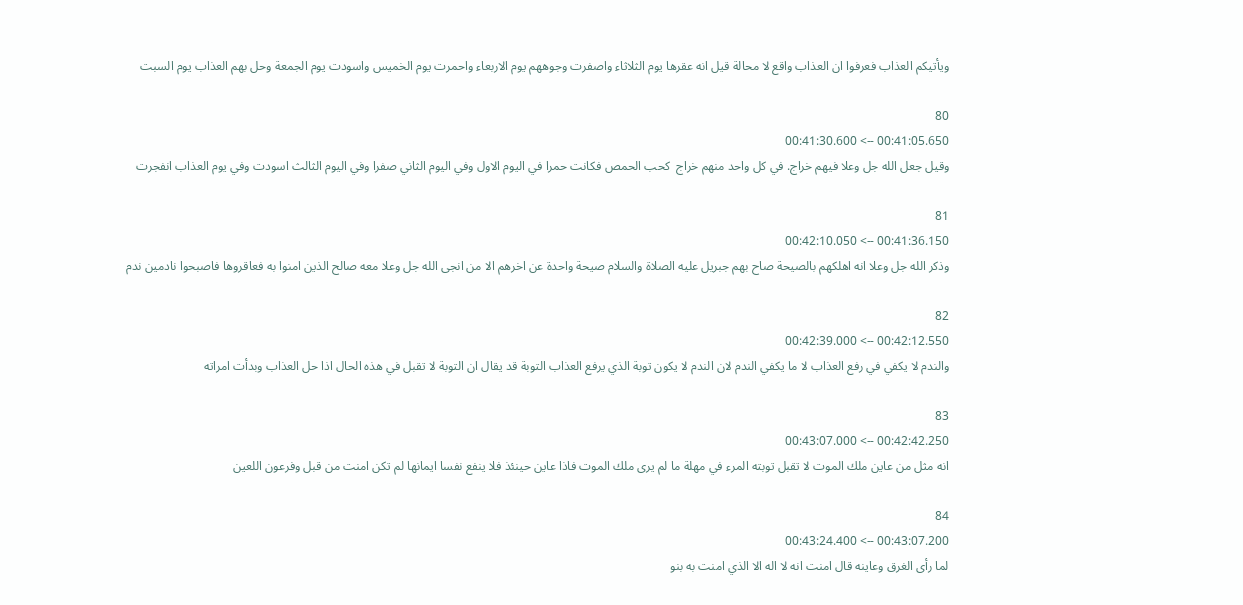ويأتيكم العذاب فعرفوا ان العذاب واقع لا محالة قيل انه عقرها يوم الثلاثاء واصفرت وجوههم يوم الاربعاء واحمرت يوم الخميس واسودت يوم الجمعة وحل بهم العذاب يوم السبت

80
00:41:05.650 --> 00:41:30.600
وقيل جعل الله جل وعلا فيهم خراج. في كل واحد منهم خراج  كحب الحمص فكانت حمرا في اليوم الاول وفي اليوم الثاني صفرا وفي اليوم الثالث اسودت وفي يوم العذاب انفجرت

81
00:41:36.150 --> 00:42:10.050
وذكر الله جل وعلا انه اهلكهم بالصيحة صاح بهم جبريل عليه الصلاة والسلام صيحة واحدة عن اخرهم الا من انجى الله جل وعلا معه صالح الذين امنوا به فعاقروها فاصبحوا نادمين ندم

82
00:42:12.550 --> 00:42:39.000
والندم لا يكفي في رفع العذاب لا ما يكفي الندم لان الندم لا يكون توبة الذي يرفع العذاب التوبة قد يقال ان التوبة لا تقبل في هذه الحال اذا حل العذاب وبدأت امراته

83
00:42:42.250 --> 00:43:07.000
انه مثل من عاين ملك الموت لا تقبل توبته المرء في مهلة ما لم يرى ملك الموت فاذا عاين حينئذ فلا ينفع نفسا ايمانها لم تكن امنت من قبل وفرعون اللعين

84
00:43:07.200 --> 00:43:24.400
لما رأى الغرق وعاينه قال امنت انه لا اله الا الذي امنت به بنو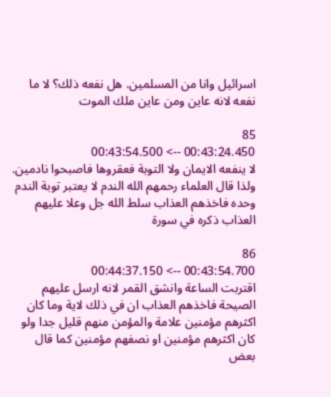اسرائيل وانا من المسلمين. هل نفعه ذلك؟ لا ما نفعه لانه عاين ومن عاين ملك الموت

85
00:43:24.450 --> 00:43:54.500
لا ينفعه الايمان ولا التوبة فعقروها فاصبحوا نادمين. ولذا قال العلماء رحمهم الله الندم لا يعتبر توبة الندم وحده فاخذهم العذاب سلط الله جل وعلا عليهم العذاب ذكره في سورة

86
00:43:54.700 --> 00:44:37.150
اقتربت الساعة وانشق القمر لانه ارسل عليهم الصيحة فاخذهم العذاب ان في ذلك لاية وما كان اكثرهم مؤمنين علامة والمؤمن منهم قليل جدا ولو كان اكثرهم مؤمنين او نصفهم مؤمنين كما قال بعض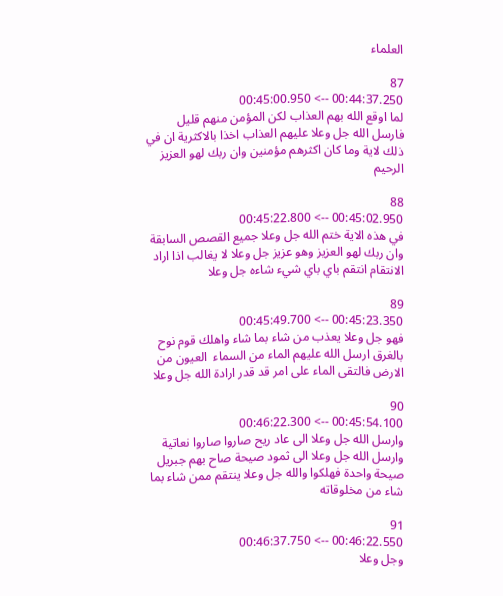العلماء

87
00:44:37.250 --> 00:45:00.950
لما اوقع الله بهم العذاب لكن المؤمن منهم قليل فارسل الله جل وعلا عليهم العذاب اخذا بالاكثرية ان في ذلك لاية وما كان اكثرهم مؤمنين وان ربك لهو العزيز الرحيم

88
00:45:02.950 --> 00:45:22.800
في هذه الاية ختم الله جل وعلا جميع القصص السابقة وان ربك لهو العزيز وهو عزيز جل وعلا لا يغالب اذا اراد الانتقام انتقم باي باي شيء شاءه جل وعلا

89
00:45:23.350 --> 00:45:49.700
فهو جل وعلا يعذب من شاء بما شاء واهلك قوم نوح بالغرق ارسل الله عليهم الماء من السماء  العيون من الارض فالتقى الماء على امر قد قدر ارادة الله جل وعلا

90
00:45:54.100 --> 00:46:22.300
وارسل الله جل وعلا الى عاد ريح صاروا صاروا نعاتية وارسل الله جل وعلا الى ثمود صيحة صاح بهم جبريل صيحة واحدة فهلكوا والله جل وعلا ينتقم ممن شاء بما شاء من مخلوقاته

91
00:46:22.550 --> 00:46:37.750
وجل وعلا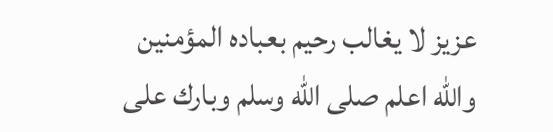عزيز لا يغالب رحيم بعباده المؤمنين والله اعلم صلى الله وسلم وبارك على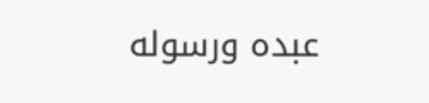عبده ورسوله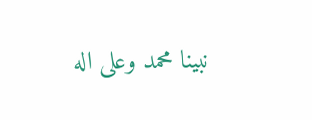نبينا محمد وعلى اله